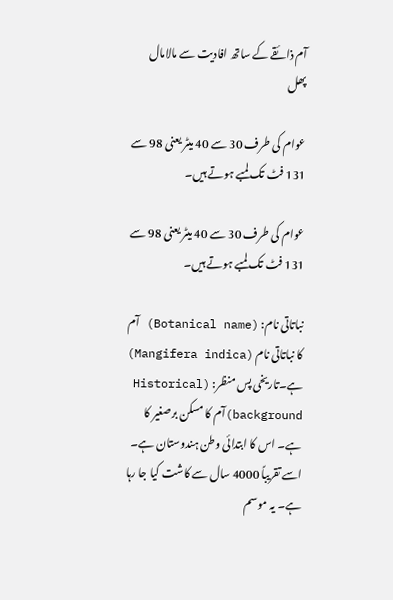آم ذائقے کے ساتھ افادیت سے مالامال پھل

عوام کی طرف 30 سے 40 میٹر یعنی 98 سے 131 فٹ تک لمبے ہوتے ہیں۔

عوام کی طرف 30 سے 40 میٹر یعنی 98 سے 131 فٹ تک لمبے ہوتے ہیں۔

نباتاتی نام: (Botanical name) آم کا نباتاتی نام (Mangifera indica) ہے۔تاریخی پس منظر: (Historical background)آم کا مسکن برصغیر کا ہے۔ اس کا ابتدائی وطن ہندوستان ہے۔ اسے تقریباً 4000 سال سے کاشت کیا جا رہا ہے۔ یہ موسم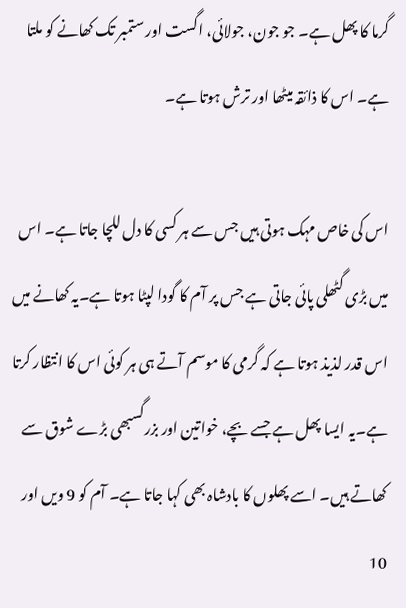گرما کا پھل ہے۔ جو جون، جولائی، اگست اور ستمبر تک کھانے کو ملتا ہے۔ اس کا ذائقہ میٹھا اور ترش ہوتا ہے۔

اس کی خاص مہک ہوتی ہیں جس سے ہر کسی کا دل للچا جاتا ہے۔ اس میں بڑی گٹھلی پائی جاتی ہے جس پر آم کا گودا لپٹا ہوتا ہے۔یہ کھانے میں اس قدر لذیذ ہوتا ہے کہ گرمی کا موسم آتے ہی ہر کوئی اس کا انتظار کرتا ہے۔یہ ایسا پھل ہے جسے بچے، خواتین اور بزرگسبھی بڑے شوق سے کھاتے ہیں۔ اسے پھلوں کا بادشاہ بھی کہا جاتا ہے۔ آم کو 9 ویں اور 10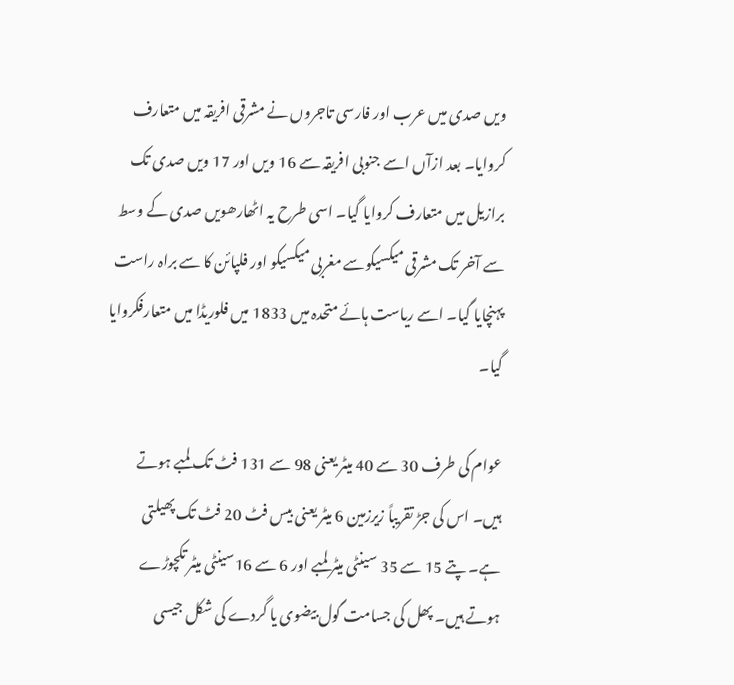ویں صدی میں عرب اور فارسی تاجروں نے مشرقی افریقہ میں متعارف کروایا۔ بعد ازآں اسے جنوبی افریقہ سے 16 ویں اور 17 ویں صدی تک برازیل میں متعارف کروایا گیا۔ اسی طرح یہ اٹھارھویں صدی کے وسط سے آخر تک مشرقی میکسیکوسے مغربی میکسیکو اور فلپائن کا سے براہ راست پہنچایا گیا۔ اسے ریاست ہائے متحدہ میں 1833 میں فلوریڈا میں متعارفکروایا گیا۔

عوام کی طرف 30 سے 40 میٹر یعنی 98 سے 131 فٹ تک لمبے ہوتے ہیں۔ اس کی جڑ تقریباً زیرزمین 6 میٹر یعنی بیس فٹ 20 فٹ تک پھیلتی ہے۔ پتے 15 سے 35 سینٹی میٹر لمبے اور 6 سے 16سینٹی میٹر تکچوڑے ہوتے ہیں۔ پھل کی جسامت گول بیضوی یا گردے کی شکل جیسی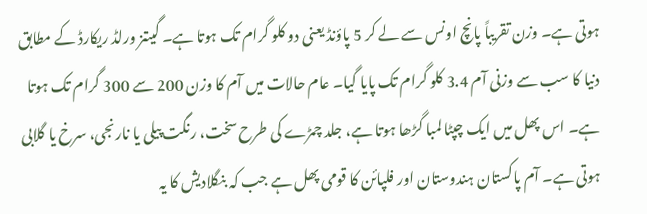ہوتی ہے۔ وزن تقریباً پانچ اونس سے لے کر 5 پاؤنڈ یعنی دو کلو گرام تک ہوتا ہے۔ گیننز ورلڈ ریکارڈ کے مطابق دنیا کا سب سے وزنی آم 3.4 کلو گرام تک پایا گیا۔ عام حالات میں آم کا وزن 200 سے 300 گرام تک ہوتا ہے۔ اس پھل میں ایک چپٹا لمبا گڑھا ہوتا ہے، جلد چمڑے کی طرح سخت، رنگت پیلی یا نارنجی، سرخ یا گلابی ہوتی ہے۔ آم پاکستان ہندوستان اور فلپائن کا قومی پھل ہے جب کہ بنگلادیش کا یہ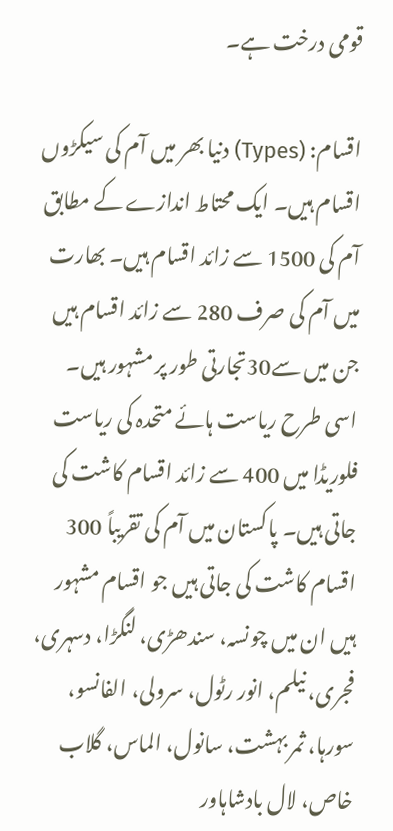قومی درخت ہے۔

اقسام: (Types) دنیا بھر میں آم کی سیکڑوں اقسام ہیں۔ ایک محتاط اندازے کے مطابق آم کی 1500 سے زائد اقسام ہیں۔ بھارت میں آم کی صرف 280 سے زائد اقسام ہیں جن میں سے30تجارتی طور پر مشہور ہیں۔ اسی طرح ریاست ہائے متحدہ کی ریاست فلوریڈا میں 400 سے زائد اقسام کاشت کی جاتی ہیں۔ پاکستان میں آم کی تقریباً 300 اقسام کاشت کی جاتی ہیں جو اقسام مشہور ہیں ان میں چونسہ، سندھڑی، لنگڑا، دسہری، فجری، نیلم، انور رٹول، سرولی، الفانسو، سورہا، ثمر بہشت، سانول، الماس، گلاب خاص، لال بادشاہاور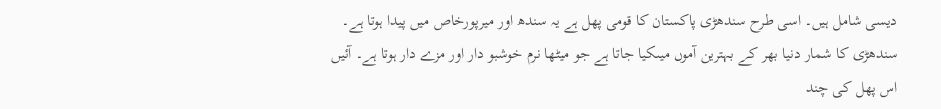دیسی شامل ہیں۔ اسی طرح سندھڑی پاکستان کا قومی پھل ہے یہ سندھ اور میرپورخاص میں پیدا ہوتا ہے۔ سندھڑی کا شمار دنیا بھر کے بہترین آموں میںکیا جاتا ہے جو میٹھا نرم خوشبو دار اور مزے دار ہوتا ہے۔ آئیں اس پھل کی چند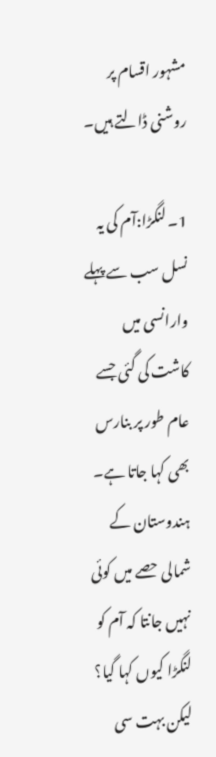مشہور اقسام پر روشنی ڈالتے ہیں۔

1۔ لنگڑا:آم کی یہ نسل سب سے پہلے وارانسی میں کاشت کی گئی جسے عام طور پر بنارس بھی کہا جاتا ہے۔ ہندوستان کے شمالی حصے میں کوئی نہیں جانتا کہ آم کو لنگڑا کیوں کہا گیا؟ لیکن بہت سی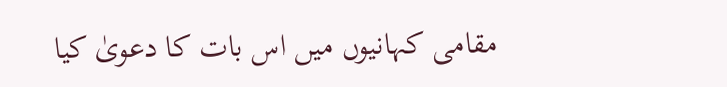مقامی کہانیوں میں اس بات کا دعویٰ کیا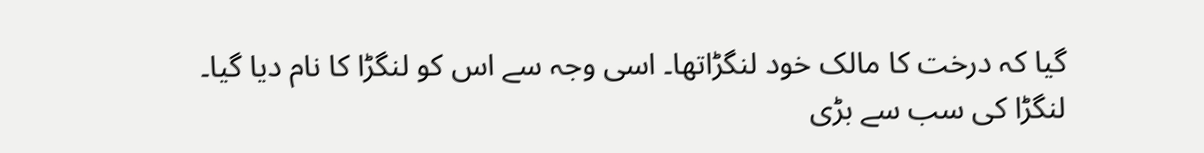گیا کہ درخت کا مالک خود لنگڑاتھا۔ اسی وجہ سے اس کو لنگڑا کا نام دیا گیا۔ لنگڑا کی سب سے بڑی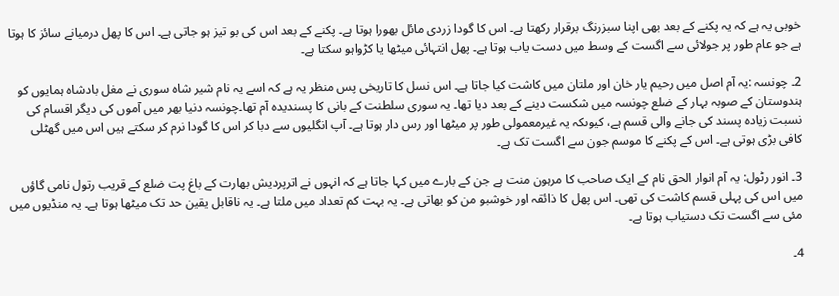خوبی یہ ہے کہ یہ پکنے کے بعد بھی اپنا سبزرنگ برقرار رکھتا ہے۔ اس کا گودا زردی مائل بھورا ہوتا ہے۔ پکنے کے بعد اس کی بو تیز ہو جاتی ہے۔ اس کا پھل درمیانے سائز کا ہوتا ہے جو عام طور پر جولائی سے اگست کے وسط میں دست یاب ہوتا ہے۔ پھل انتہائی میٹھا یا کڑواہو سکتا ہے۔

2۔ چونسہ :یہ آم اصل میں رحیم یار خان اور ملتان میں کاشت کیا جاتا ہے۔ اس نسل کا تاریخی پس منظر یہ ہے کہ اسے یہ نام شیر شاہ سوری نے مغل بادشاہ ہمایوں کو ہندوستان کے صوبہ بہار کے ضلع چونسہ میں شکست دینے کے بعد دیا تھا۔ یہ سوری سلطنت کے بانی کا پسندیدہ آم تھا۔چونسہ دنیا بھر میں آموں کی دیگر اقسام کی نسبت زیادہ پسند کی جانے والی قسم ہے، کیوںکہ یہ غیرمعمولی طور پر میٹھا اور رس دار ہوتا ہے۔ آپ انگلیوں سے دبا کر اس کا گودا نرم کر سکتے ہیں اس میں گھٹلی کافی بڑی ہوتی ہے۔ اس کے پکنے کا موسم جون سے اگست تک ہے۔

3۔ انور رٹول: یہ آم انوار الحق نام کے ایک صاحب کا مرہون منت ہے جن کے بارے میں کہا جاتا ہے کہ انہوں نے اترپردیش بھارت کے باغ پت ضلع کے قریب رتول نامی گاؤں میں اس کی پہلی قسم کاشت کی تھی۔ اس پھل کا ذائقہ اور خوشبو من کو بھاتی ہے۔ یہ بہت کم تعداد میں ملتا ہے۔ یہ ناقابل یقین حد تک میٹھا ہوتا ہے۔ یہ منڈیوں میں مئی سے اگست تک دستیاب ہوتا ہے۔

4۔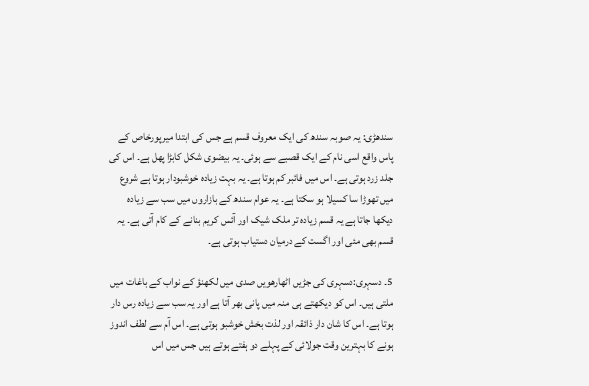سندھڑی: یہ صوبہ سندھ کی ایک معروف قسم ہے جس کی ابتدا میرپورخاص کے پاس واقع اسی نام کے ایک قصبے سے ہوئی۔ یہ بیضوی شکل کابڑا پھل ہے۔ اس کی جلد زرد ہوتی ہے۔ اس میں فائبر کم ہوتا ہے۔ یہ بہت زیادہ خوشبودار ہوتا ہے شروع میں تھوڑا سا کسیلا ہو سکتا ہے۔ یہ عوام سندھ کے بازاروں میں سب سے زیادہ دیکھا جاتا ہے یہ قسم زیادہ تر ملک شیک اور آئس کریم بنانے کے کام آتی ہے۔ یہ قسم بھی مئی اور اگست کے درمیان دستیاب ہوتی ہے۔

5۔ دسہری:دسہری کی جڑیں اٹھارھویں صدی میں لکھنؤ کے نواب کے باغات میں ملتی ہیں۔ اس کو دیکھتے ہی منہ میں پانی بھر آتا ہے اور یہ سب سے زیادہ رس دار ہوتا ہے۔ اس کا شان دار ذائقہ اور لذت بخش خوشبو ہوتی ہے۔ اس آم سے لطف اندوز ہونے کا بہترین وقت جولائی کے پہلے دو ہفتے ہوتے ہیں جس میں اس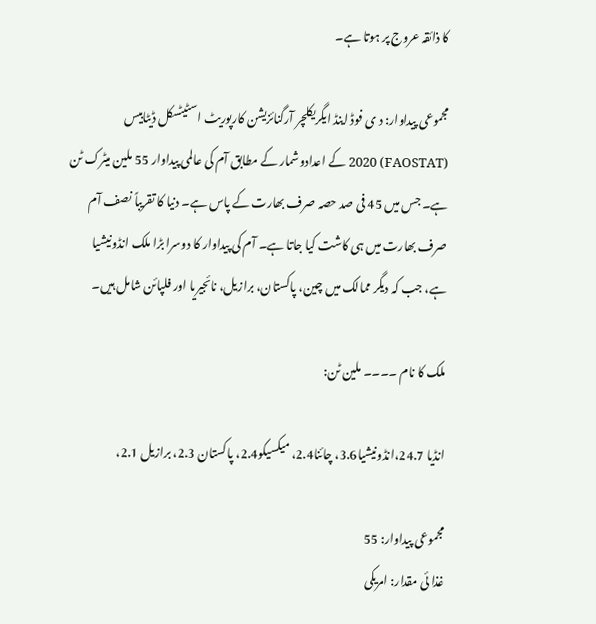کا ذائقہ عروج پر ہوتا ہے۔

مجموعی پیداوار: د ی فوڈ اینڈ ایگریکلچر آرگنائزیشن کارپوریٹ اسٹیٹسکل ڈیٹابیس (FAOSTAT) 2020 کے اعدادوشمار کے مطابق آم کی عالمی پیداوار 55 ملین میٹرک ٹن ہے۔ جس میں 45 فی صد حصہ صرف بھارت کے پاس ہے۔ دنیا کا تقریباً نصف آم صرف بھارت میں ہی کاشت کیا جاتا ہے۔ آم کی پیداوار کا دوسرا بڑا ملک انڈونیشیا ہے، جب کہ دیگر ممالک میں چین، پاکستان، برازیل، نائجیریا اور فلپائن شامل ہیں۔

ملک کا نام ۔۔۔۔ ملین ٹن:

انڈیا 24.7،انڈونیشیا3.6، چائنا2.4، میکسیکو2.4، پاکستان 2.3، برازیل 2.1،

مجموعی پیداوار: 55
غذا ئی مقدار: امریکی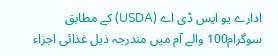ادارے یو ایس ڈی اے (USDA) کے مطابق سوگرام100 والے آم میں مندرجہ ذیل غذائی اجزاء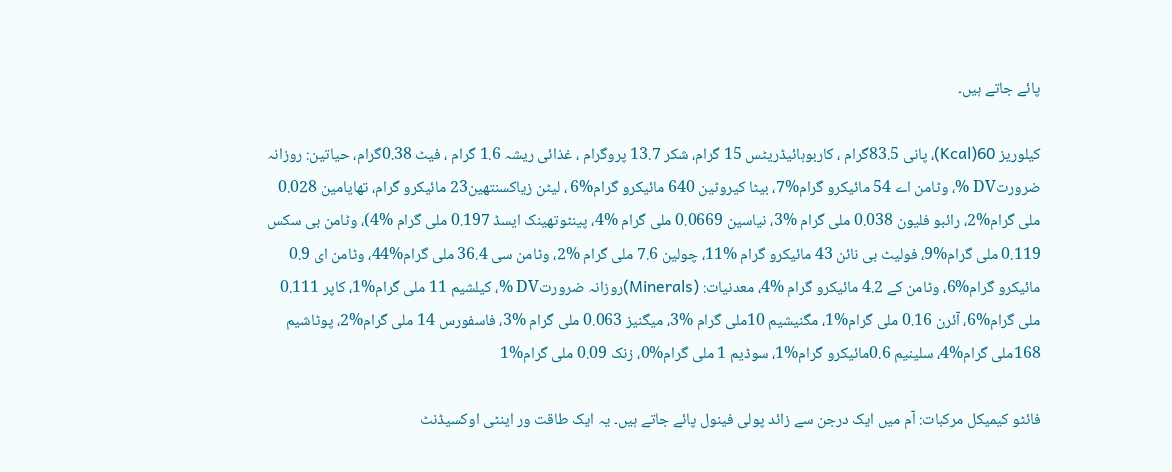پائے جاتے ہیں۔

کیلوریز 60(Kcal)، پانی 83.5گرام ، کاربوہائیڈریٹس 15 گرام، شکر 13.7 پروگرام ، غذائی ریشہ 1.6 گرام ، فیٹ 0.38گرام، حیاتین: روزانہ ضرورتDV %، وٹامن اے 54 مائیکرو گرام%7، بیٹا کیروٹین 640 مائیکرو گرام%6 ، لیٹن زیاکسنتھین23 مائیکرو گرام، تھایامین 0.028 ملی گرام%2، رائبو فلیون 0.038 ملی گرام %3، نیاسین 0.0669 ملی گرام %4، پینٹوتھینک ایسڈ 0.197 ملی گرام %4)، وٹامن بی سکس 0.119 ملی گرام%9، فولیٹ بی نائن 43 مائیکرو گرام %11، چولین 7.6 ملی گرام %2، وٹامن سی 36.4 ملی گرام%44، وٹامن ای 0.9 مائیکرو گرام%6، وٹامن کے 4.2 مائیکرو گرام %4، معدنیات: (Minerals)روزانہ ضرورتDV %، کیلشیم 11 ملی گرام%1، کاپر 0.111 ملی گرام%6، آئرن 0.16 ملی گرام%1، مگنیشیم 10ملی گرام %3، میگنیز 0.063 ملی گرام %3، فاسفورس 14 ملی گرام%2، پوٹاشیم 168ملی گرام%4، سلینیم 0.6مائیکرو گرام%1، سوڈیم 1 ملی گرام%0، زنک 0.09 ملی گرام%1

فائٹو کیمیکل مرکبات: آم میں ایک درجن سے زائد پولی فینول پائے جاتے ہیں۔ یہ ایک طاقت ور اینٹی اوکسیڈنٹ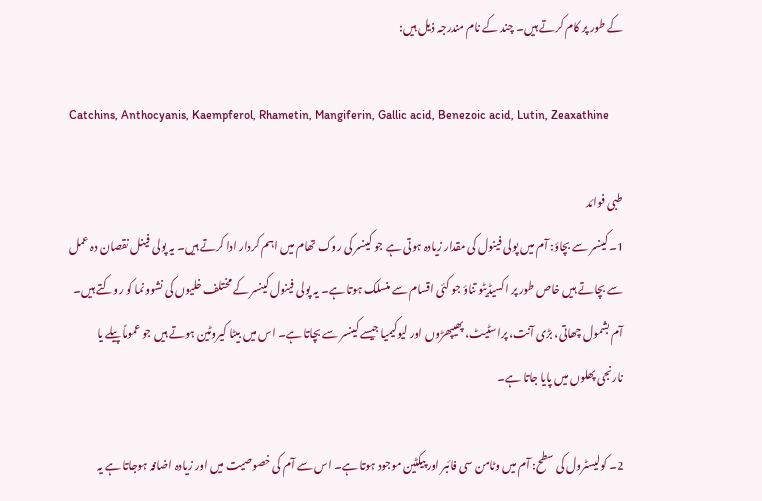کے طور پر کام کرتے ہیں۔ چند کے نام مندرجہ ذیل ہیں:

Catchins, Anthocyanis, Kaempferol, Rhametin, Mangiferin, Gallic acid, Benezoic acid, Lutin, Zeaxathine

طبی فوائد
1۔کینسر سے بچاؤ: آم میں پولی فینول کی مقدار زیادہ ہوتی ہے جو کینسر کی روک تھام میں اہم کردار ادا کرتے ہیں۔ یہ پولی فینل نقصان دہ عمل سے بچاتے ہیں خاص طور پر اکسیڈیٹو تناؤ جو کئی اقسام سے منسلک ہوتا ہے۔ یہ پولی فینول کینسر کے مختلف خلیوں کی نشوونما کو روکتے ہیں۔ آم بشمول چھاتی، بڑی آنت، پراسٹیٹ، پھیپھڑوں اور لیوکیمیا جیسے کینسر سے بچاتا ہے۔ اس میں بیٹا کیروٹین ہوتے ہیں جو عموماً پیلے یا نارنجی پھلوں میں پایا جاتا ہے۔

2۔ کولیسٹرول کی سطح: آم میں وٹامن سی فائبر اور پیکٹین موجود ہوتا ہے۔ اس سے آم کی خصوصیت میں اور زیادہ اضافہ ہوجاتا ہے یہ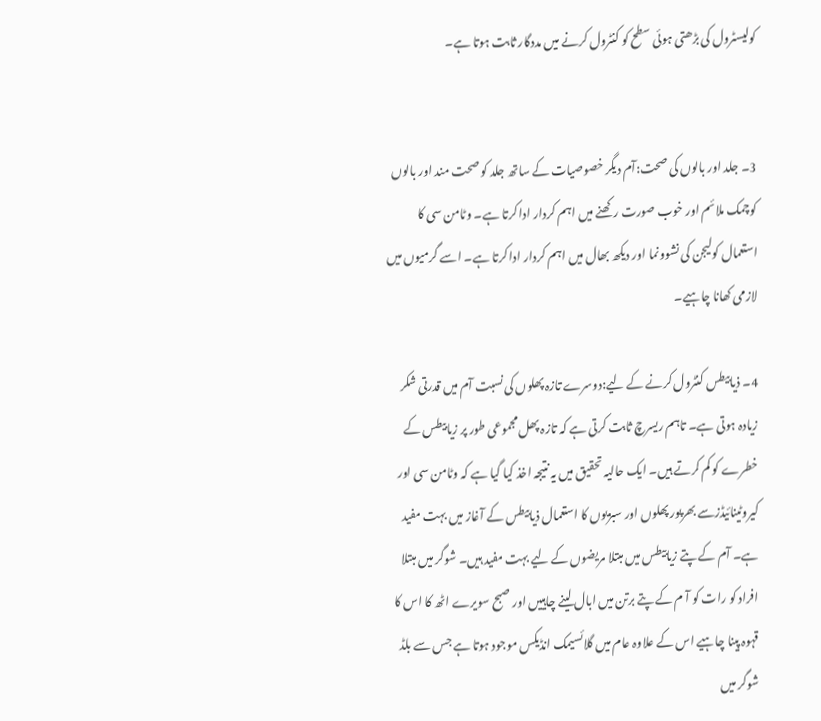کولیسٹرول کی بڑھتی ہوئی سطح کو کنٹرول کرنے میں مددگار ثابت ہوتا ہے۔


3۔ جلد اور بالوں کی صحت:آم دیگر خصوصیات کے ساتھ جلد کو صحت مند اور بالوں کوچمک ملائم اور خوب صورت رکھنے میں اہم کردار ادا کرتا ہے۔ وٹامن سی کا استعمال کولیجن کی نشوونما اور دیکھ بھال میں اہم کردار ادا کرتا ہے۔ اسے گرمیوں میں لازمی کھانا چاہیے۔

4۔ ذیابیطس کنٹرول کرنے کے لیے:دوسرے تازہ پھلوں کی نسبت آم میں قدرتی شکر زیادہ ہوتی ہے۔ تاہم ریسرچ ثابت کرتی ہے کہ تازہ پھل مجموعی طور پر زیابیطس کے خطرے کو کم کرتے ہیں۔ ایک حالیہ تحقیق میں یہ نتیجہ اخذ کیا گیا ہے کہ وٹامن سی اور کیروٹینائیڈزسے بھرپور پھلوں اور سبزیوں کا استعمال ذیابیطس کے آغاز میں بہت مفید ہے۔ آم کے پتے زیابیطس میں مبتلا مریضوں کے لیے بہت مفید ہیں۔ شوگر میں مبتلا افراد کو رات کو آ م کے پتے برتن میں ابال لینے چاہییں اور صبح سویرے اٹھ کا اس کا قہوہ پینا چاہیے اس کے علاوہ عام میں گلائسیمک انڈیکس موجود ہوتا ہے جس سے بلڈ شوگر میں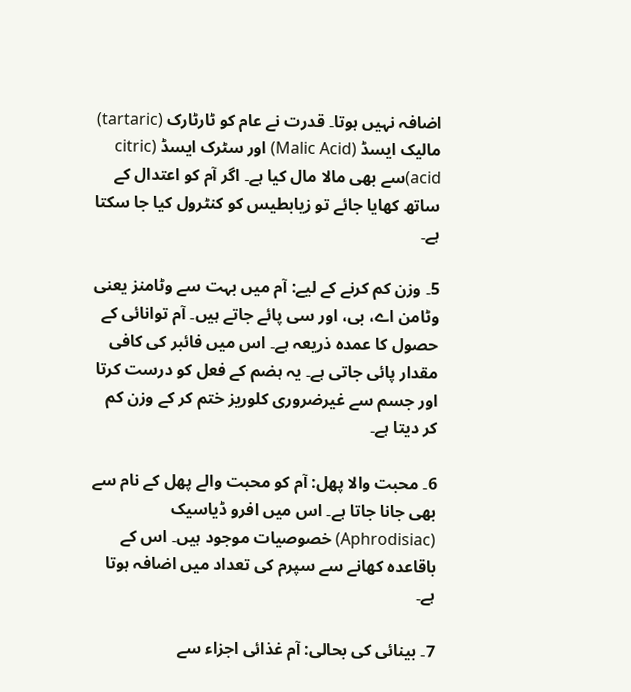اضافہ نہیں ہوتا۔ قدرت نے عام کو ٹارٹارک (tartaric) مالیک ایسڈ (Malic Acid) اور سٹرک ایسڈ (citric acid)سے بھی مالا مال کیا ہے۔ اگر آم کو اعتدال کے ساتھ کھایا جائے تو زیابطیس کو کنٹرول کیا جا سکتا ہے۔

5۔ وزن کم کرنے کے لیے: آم میں بہت سے وٹامنز یعنی وٹامن اے، بی، اور سی پائے جاتے ہیں۔ آم توانائی کے حصول کا عمدہ ذریعہ ہے۔ اس میں فائبر کی کافی مقدار پائی جاتی ہے۔ یہ ہضم کے فعل کو درست کرتا اور جسم سے غیرضروری کلوریز ختم کر کے وزن کم کر دیتا ہے۔

6۔ محبت والا پھل: آم کو محبت والے پھل کے نام سے بھی جانا جاتا ہے۔ اس میں افرو ڈیاسیک (Aphrodisiac) خصوصیات موجود ہیں۔ اس کے باقاعدہ کھانے سے سپرم کی تعداد میں اضافہ ہوتا ہے۔

7۔ بینائی کی بحالی: آم غذائی اجزاء سے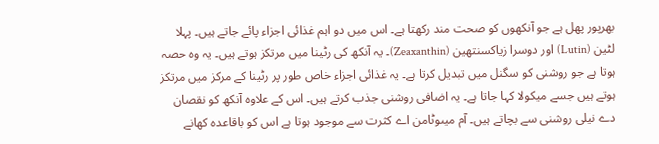بھرپور پھل ہے جو آنکھوں کو صحت مند رکھتا ہے۔ اس میں دو اہم غذائی اجزاء پائے جاتے ہیں۔ پہلا لٹین (Lutin) اور دوسرا زیاکسنتھین (Zeaxanthin)۔ یہ آنکھ کی رٹینا میں مرتکز ہوتے ہیں۔ یہ وہ حصہ ہوتا ہے جو روشنی کو سگنل میں تبدیل کرتا ہے۔ یہ غذائی اجزاء خاص طور پر رٹینا کے مرکز میں مرتکز ہوتے ہیں جسے میکولا کہا جاتا ہے۔ یہ اضافی روشنی جذب کرتے ہیں۔ اس کے علاوہ آنکھ کو نقصان دے نیلی روشنی سے بچاتے ہیں۔ آم میںوٹامن اے کثرت سے موجود ہوتا ہے اس کو باقاعدہ کھانے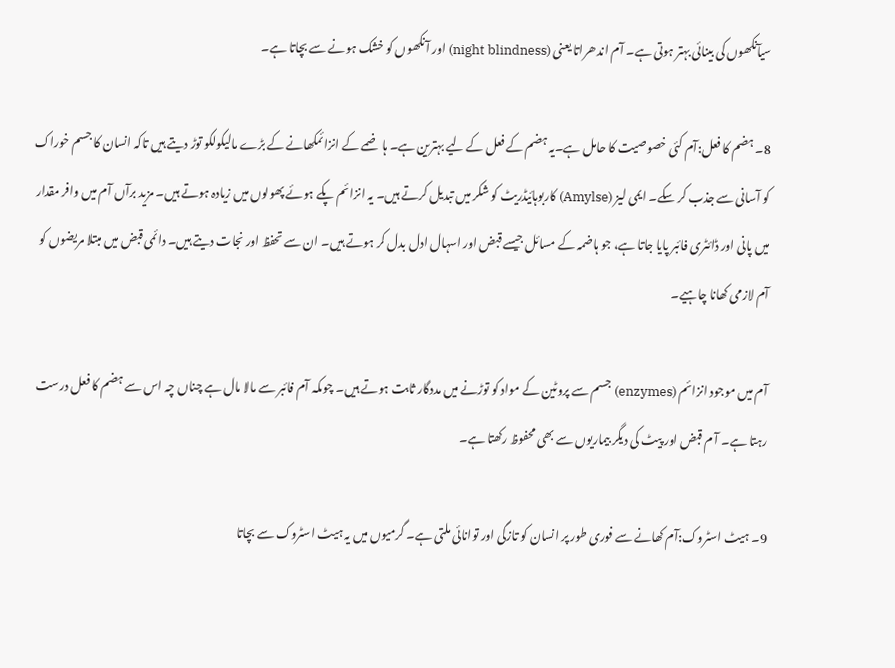سیآنکھوں کی بینائی بہتر ہوتی ہے۔ آم اندھراتا یعنی (night blindness) اور آنکھوں کو خشک ہونے سے بچاتا ہے۔

8۔ ہضم کا فعل:آم کئی خصوصیت کا حامل ہے۔یہ ہضم کے فعل کے لیے بہترین ہے۔ ہاضمے کے انزائمکھانے کے بڑے مالیکولکو توڑ دیتے ہیں تاکہ انسان کا جسم خوراک کو آسانی سے جذب کر سکے۔ ایمی لیز (Amylse) کاربوہائیڈریٹ کو شکر میں تبدیل کرتے ہیں۔ یہ انزائم پکے ہوئے پھولوں میں زیادہ ہوتے ہیں۔ مزید برآں آم میں وافر مقدار میں پانی اور ڈائٹری فائبر پایا جاتا ہے، جو ہاضمہ کے مسائل جیسے قبض اور اسہال ادل بدل کر ہوتے ہیں۔ ان سے تحفظ اور نجات دیتے ہیں۔ دائمی قبض میں مبتلا مریضوں کو آم لازمی کھانا چاہیے۔

آم میں موجود انزائم (enzymes) جسم سے پروٹین کے مواد کو توڑنے میں مددگار ثابت ہوتے ہیں۔ چوںکہ آم فائبر سے مالا مال ہے چناں چہ اس سے ہضم کا فعل درست رہتا ہے۔ آ م قبض اور پیٹ کی دیگر بیماریوں سے بھی محفوظ رکھتا ہے۔

9۔ ہیٹ اسٹروک:آم کھانے سے فوری طور پر انسان کو تازگی اور توانائی ملتی ہے۔ گرمیوں میں یہ ہیٹ اسٹروک سے بچاتا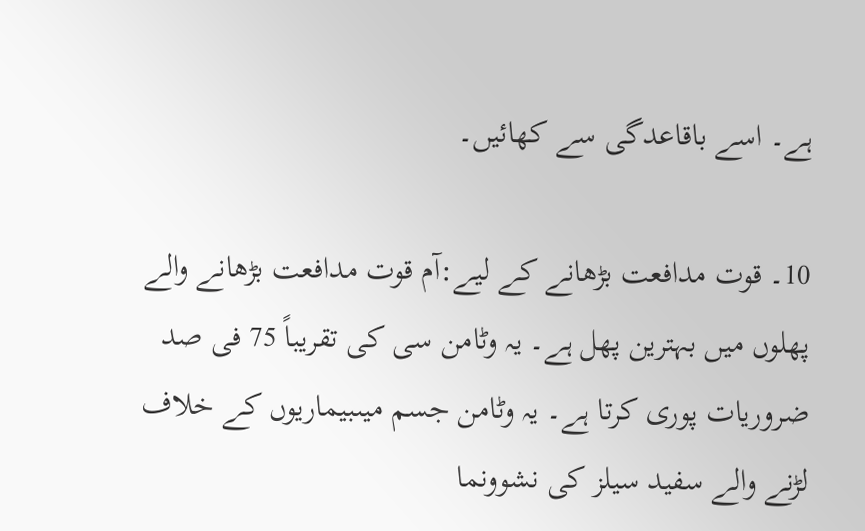ہے۔ اسے باقاعدگی سے کھائیں۔

10۔ قوت مدافعت بڑھانے کے لیے:آم قوت مدافعت بڑھانے والے پھلوں میں بہترین پھل ہے۔ یہ وٹامن سی کی تقریباً 75 فی صد ضروریات پوری کرتا ہے۔ یہ وٹامن جسم میںبیماریوں کے خلاف لڑنے والے سفید سیلز کی نشوونما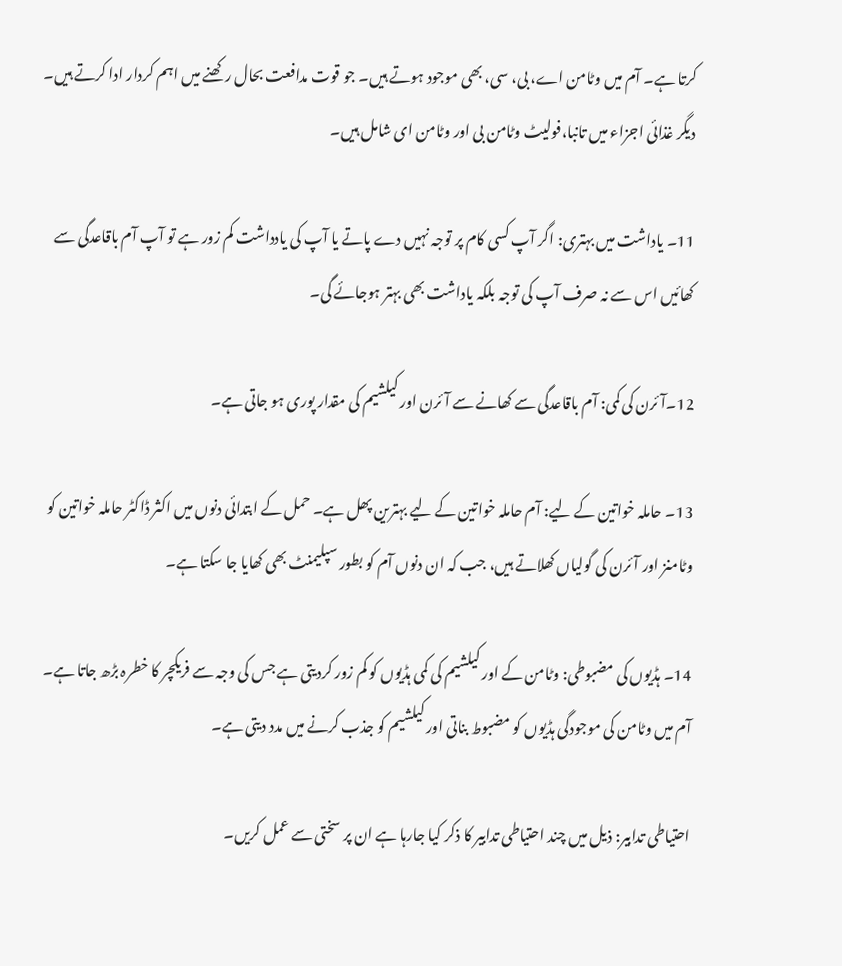کرتا ہے۔ آم میں وٹامن اے، بی، سی، بھی موجود ہوتے ہیں۔ جو قوت مدافعت بحال رکھنے میں اہم کردار ادا کرتے ہیں۔ دیگر غذائی اجزاء میں تانبا،فولیٹ وٹامن بی اور وٹامن ای شامل ہیں۔

11۔ یاداشت میں بہتری: اگر آپ کسی کام پر توجہ نہیں دے پاتے یا آپ کی یادداشت کم زور ہے تو آپ آم باقاعدگی سے کھائیں اس سے نہ صرف آپ کی توجہ بلکہ یاداشت بھی بہتر ہوجائے گی۔

12۔آئرن کی کمی: آم باقاعدگی سے کھانے سے آئرن اور کیلشیم کی مقدار پوری ہو جاتی ہے۔

13۔ حاملہ خواتین کے لیے: آم حاملہ خواتین کے لیے بہترین پھل ہے۔ حمل کے ابتدائی دنوں میں اکثر ڈاکٹر حاملہ خواتین کو وٹامنز اور آئرن کی گولیاں کھلاتے ہیں، جب کہ ان دنوں آم کو بطور سپلیمنٹ بھی کھایا جا سکتا ہے۔

14۔ ہڈیوں کی مضبوطی: وٹامن کے اور کیلشیم کی کمی ہڈیوں کو کم زور کردیتی ہے جس کی وجہ سے فریکچر کا خطرہ بڑھ جاتا ہے۔ آم میں وٹامن کی موجودگی ہڈیوں کو مضبوط بناتی اور کیلشیم کو جذب کرنے میں مدد دیتی ہے۔

احتیاطی تدابیر: ذیل میں چند احتیاطی تدابیر کا ذکر کیا جارہا ہے ان پر سختی سے عمل کریں۔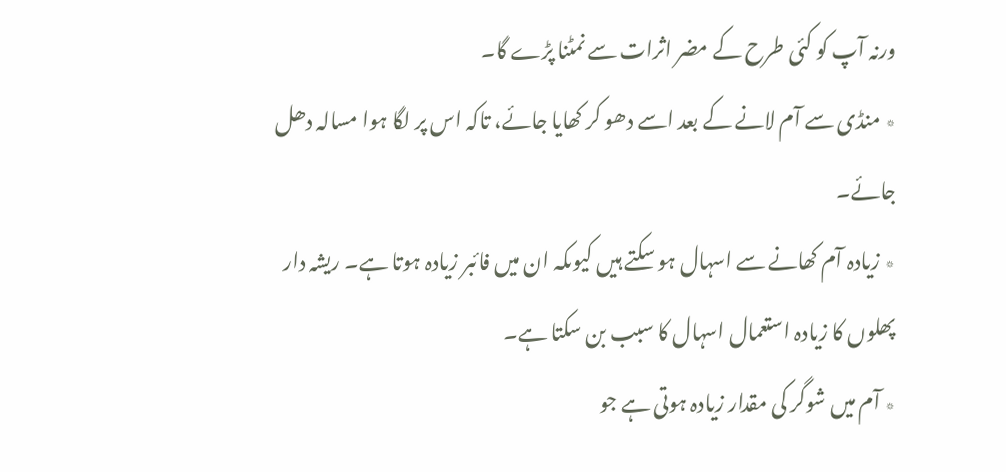ورنہ آپ کو کئی طرح کے مضر اثرات سے نمٹنا پڑے گا۔
٭ منڈی سے آم لانے کے بعد اسے دھو کر کھایا جائے، تاکہ اس پر لگا ہوا مسالہ دھل جائے۔
٭ زیادہ آم کھانے سے اسہال ہو سکتے ہیں کیوںکہ ان میں فائبر زیادہ ہوتا ہے۔ ریشہ دار پھلوں کا زیادہ استعمال اسہال کا سبب بن سکتا ہے۔
٭ آم میں شوگر کی مقدار زیادہ ہوتی ہے جو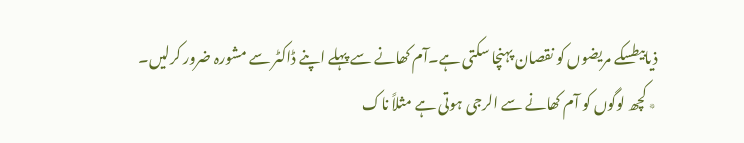ذیابیطسکے مریضوں کو نقصان پہنچا سکتی ہے۔آم کھانے سے پہلے اپنے ڈاکٹر سے مشورہ ضرور کرلیں۔
٭ کچھ لوگوں کو آم کھانے سے الرجی ہوتی ہے مثلاً ناک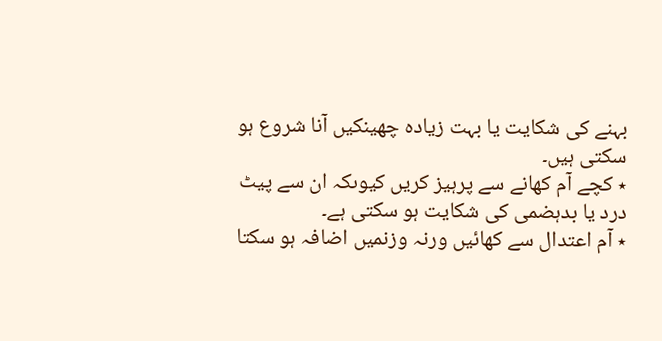بہنے کی شکایت یا بہت زیادہ چھینکیں آنا شروع ہو سکتی ہیں۔
٭ کچے آم کھانے سے پرہیز کریں کیوںکہ ان سے پیٹ درد یا بدہضمی کی شکایت ہو سکتی ہے۔
٭ آم اعتدال سے کھائیں ورنہ وزنمیں اضافہ ہو سکتا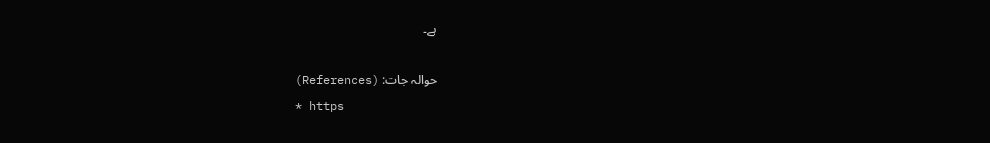ہے۔

حوالہ جات: (References)
* https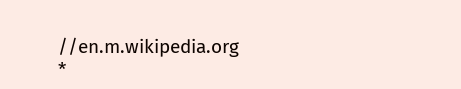//en.m.wikipedia.org
*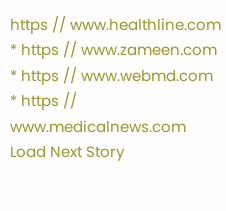https // www.healthline.com
* https // www.zameen.com
* https // www.webmd.com
* https // www.medicalnews.com
Load Next Story